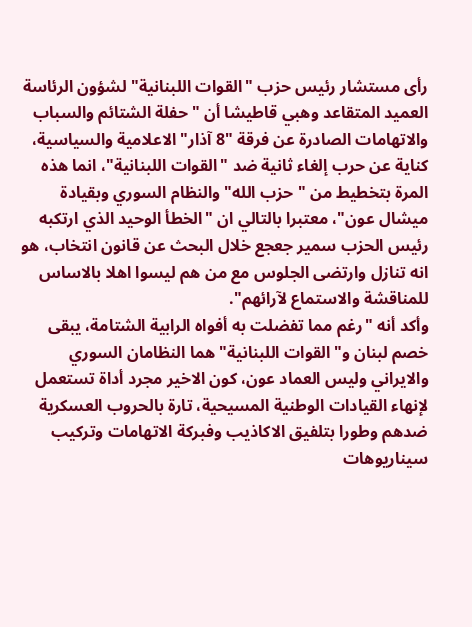رأى مستشار رئيس حزب "القوات اللبنانية" لشؤون الرئاسة العميد المتقاعد وهبي قاطيشا أن "حفلة الشتائم والسباب والاتهامات الصادرة عن فرقة "8 آذار" الاعلامية والسياسية، كناية عن حرب إلغاء ثانية ضد "القوات اللبنانية"، انما هذه المرة بتخطيط من "حزب الله" والنظام السوري وبقيادة ميشال عون"، معتبرا بالتالي ان "الخطأ الوحيد الذي ارتكبه رئيس الحزب سمير جعجع خلال البحث عن قانون انتخاب، هو انه تنازل وارتضى الجلوس مع من هم ليسوا اهلا بالاساس للمناقشة والاستماع لآرائهم".
وأكد أنه "رغم مما تفضلت به أفواه الرابية الشتامة، يبقى خصم لبنان و"القوات اللبنانية" هما النظامان السوري والايراني وليس العماد عون، كون الاخير مجرد أداة تستعمل لإنهاء القيادات الوطنية المسيحية، تارة بالحروب العسكرية ضدهم وطورا بتلفيق الاكاذيب وفبركة الاتهامات وتركيب سيناريوهات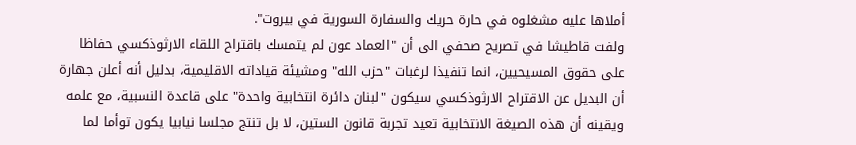أملاها عليه مشغلوه في حارة حريك والسفارة السورية في بيروت".
ولفت قاطيشا في تصريح صحفي الى أن "العماد عون لم يتمسك باقتراح اللقاء الارثوذكسي حفاظا على حقوق المسيحيين، انما تنفيذا لرغبات "حزب الله" ومشيئة قياداته الاقليمية، بدليل أنه أعلن جهارة أن البديل عن الاقتراح الارثوذكسي سيكون "لبنان دائرة انتخابية واحدة" على قاعدة النسبية، مع علمه ويقينه أن هذه الصيغة الانتخابية تعيد تجربة قانون الستين، لا بل تنتج مجلسا نيابيا يكون توأما لما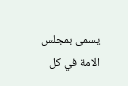يسمى بمجلس الامة في كل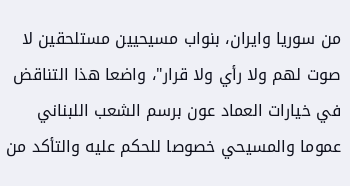من سوريا وايران، بنواب مسيحيين مستلحقين لا صوت لهم ولا رأي ولا قرار"، واضعا هذا التناقض في خيارات العماد عون برسم الشعب اللبناني عموما والمسيحي خصوصا للحكم عليه والتأكد من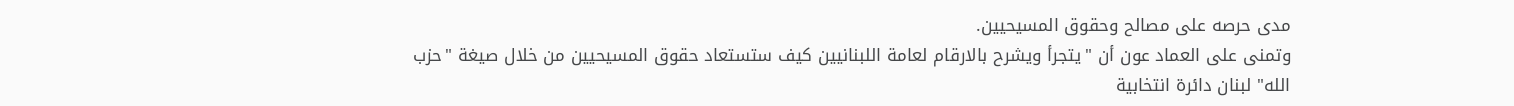مدى حرصه على مصالح وحقوق المسيحيين.
وتمنى على العماد عون أن "يتجرأ ويشرح بالارقام لعامة اللبنانيين كيف ستستعاد حقوق المسيحيين من خلال صيغة "حزب الله" لبنان دائرة انتخابية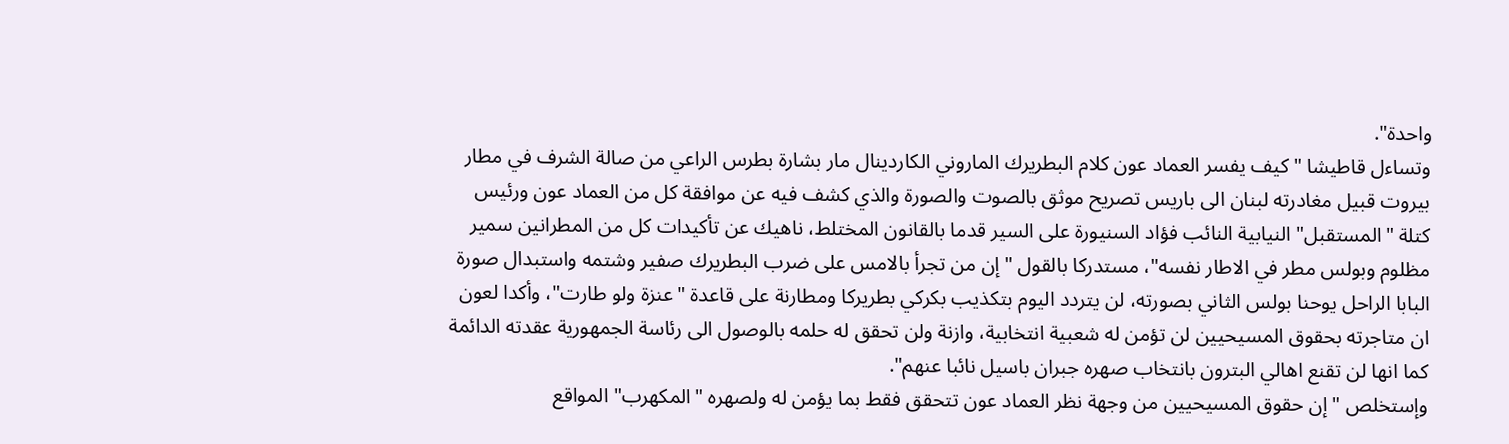واحدة".
وتساءل قاطيشا "كيف يفسر العماد عون كلام البطريرك الماروني الكاردينال مار بشارة بطرس الراعي من صالة الشرف في مطار بيروت قبيل مغادرته لبنان الى باريس تصريح موثق بالصوت والصورة والذي كشف فيه عن موافقة كل من العماد عون ورئيس كتلة "المستقبل" النيابية النائب فؤاد السنيورة على السير قدما بالقانون المختلط، ناهيك عن تأكيدات كل من المطرانين سمير مظلوم وبولس مطر في الاطار نفسه"، مستدركا بالقول "إن من تجرأ بالامس على ضرب البطريرك صفير وشتمه واستبدال صورة البابا الراحل يوحنا بولس الثاني بصورته، لن يتردد اليوم بتكذيب بكركي بطريركا ومطارنة على قاعدة "عنزة ولو طارت"، وأكدا لعون ان متاجرته بحقوق المسيحيين لن تؤمن له شعبية انتخابية، وازنة ولن تحقق له حلمه بالوصول الى رئاسة الجمهورية عقدته الدائمة كما انها لن تقنع اهالي البترون بانتخاب صهره جبران باسيل نائبا عنهم".
وإستخلص "إن حقوق المسيحيين من وجهة نظر العماد عون تتحقق فقط بما يؤمن له ولصهره "المكهرب" المواقع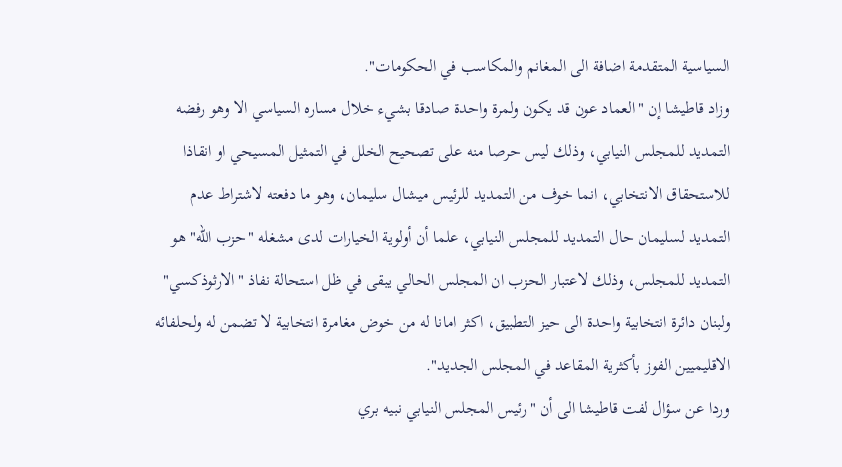السياسية المتقدمة اضافة الى المغانم والمكاسب في الحكومات".
وزاد قاطيشا إن "العماد عون قد يكون ولمرة واحدة صادقا بشيء خلال مساره السياسي الا وهو رفضه التمديد للمجلس النيابي، وذلك ليس حرصا منه على تصحيح الخلل في التمثيل المسيحي او انقاذا للاستحقاق الانتخابي، انما خوف من التمديد للرئيس ميشال سليمان، وهو ما دفعته لاشتراط عدم التمديد لسليمان حال التمديد للمجلس النيابي، علما أن أولوية الخيارات لدى مشغله "حزب الله" هو التمديد للمجلس، وذلك لاعتبار الحزب ان المجلس الحالي يبقى في ظل استحالة نفاذ "الارثوذكسي" ولبنان دائرة انتخابية واحدة الى حيز التطبيق، اكثر امانا له من خوض مغامرة انتخابية لا تضمن له ولحلفائه الاقليميين الفوز بأكثرية المقاعد في المجلس الجديد".
وردا عن سؤال لفت قاطيشا الى أن "رئيس المجلس النيابي نبيه بري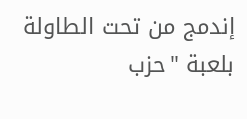إندمج من تحت الطاولة بلعبة "حزب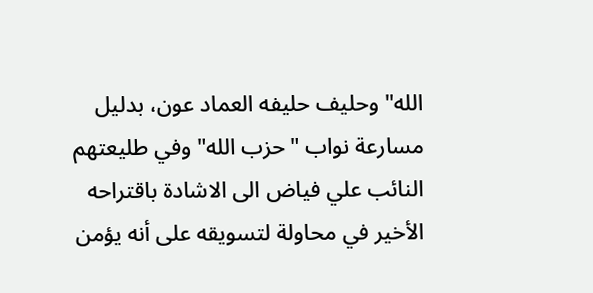الله" وحليف حليفه العماد عون، بدليل مسارعة نواب "حزب الله" وفي طليعتهم النائب علي فياض الى الاشادة باقتراحه الأخير في محاولة لتسويقه على أنه يؤمن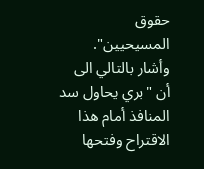حقوق المسيحيين".
وأشار بالتالي الى أن "بري يحاول سد المنافذ أمام هذا الاقتراح وفتحها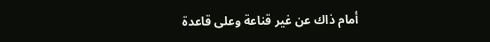أمام ذاك عن غير قناعة وعلى قاعدة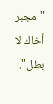"مجبر أخاك لا بطل".